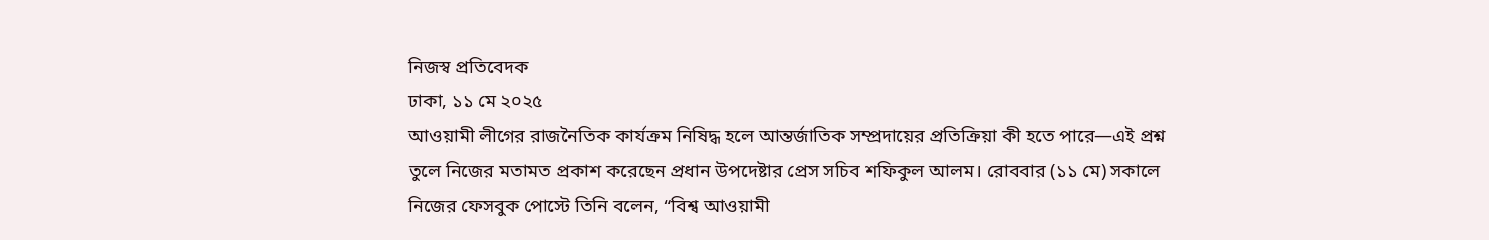নিজস্ব প্রতিবেদক
ঢাকা, ১১ মে ২০২৫
আওয়ামী লীগের রাজনৈতিক কার্যক্রম নিষিদ্ধ হলে আন্তর্জাতিক সম্প্রদায়ের প্রতিক্রিয়া কী হতে পারে—এই প্রশ্ন তুলে নিজের মতামত প্রকাশ করেছেন প্রধান উপদেষ্টার প্রেস সচিব শফিকুল আলম। রোববার (১১ মে) সকালে নিজের ফেসবুক পোস্টে তিনি বলেন, “বিশ্ব আওয়ামী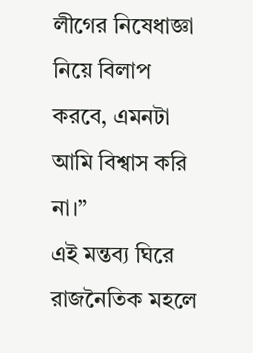লীগের নিষেধাজ্ঞা নিয়ে বিলাপ করবে, এমনটা আমি বিশ্বাস করি না।”
এই মন্তব্য ঘিরে রাজনৈতিক মহলে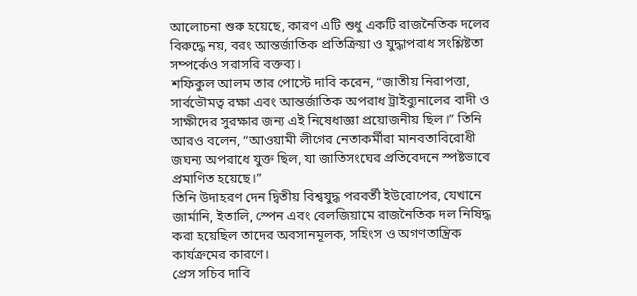আলোচনা শুরু হয়েছে, কারণ এটি শুধু একটি রাজনৈতিক দলের বিরুদ্ধে নয়, বরং আন্তর্জাতিক প্রতিক্রিয়া ও যুদ্ধাপরাধ সংশ্লিষ্টতা সম্পর্কেও সরাসরি বক্তব্য।
শফিকুল আলম তার পোস্টে দাবি করেন, “জাতীয় নিরাপত্তা, সার্বভৌমত্ব রক্ষা এবং আন্তর্জাতিক অপরাধ ট্রাইব্যুনালের বাদী ও সাক্ষীদের সুরক্ষার জন্য এই নিষেধাজ্ঞা প্রয়োজনীয় ছিল।” তিনি আরও বলেন, “আওয়ামী লীগের নেতাকর্মীরা মানবতাবিরোধী জঘন্য অপরাধে যুক্ত ছিল, যা জাতিসংঘের প্রতিবেদনে স্পষ্টভাবে প্রমাণিত হয়েছে।”
তিনি উদাহরণ দেন দ্বিতীয় বিশ্বযুদ্ধ পরবর্তী ইউরোপের, যেখানে জার্মানি, ইতালি, স্পেন এবং বেলজিয়ামে রাজনৈতিক দল নিষিদ্ধ করা হয়েছিল তাদের অবসানমূলক, সহিংস ও অগণতান্ত্রিক কার্যক্রমের কারণে।
প্রেস সচিব দাবি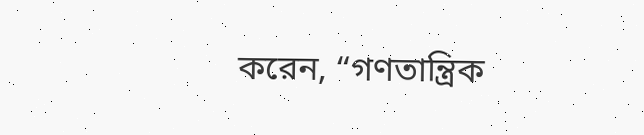করেন, “গণতান্ত্রিক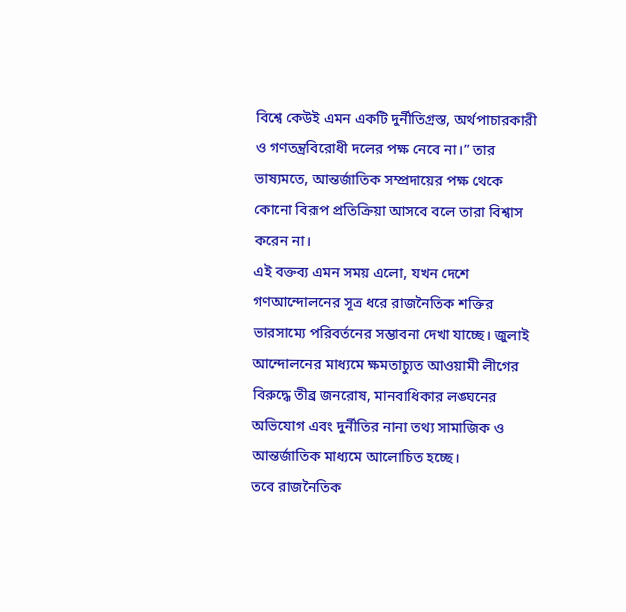বিশ্বে কেউই এমন একটি দুর্নীতিগ্রস্ত, অর্থপাচারকারী ও গণতন্ত্রবিরোধী দলের পক্ষ নেবে না।” তার ভাষ্যমতে, আন্তর্জাতিক সম্প্রদায়ের পক্ষ থেকে কোনো বিরূপ প্রতিক্রিয়া আসবে বলে তারা বিশ্বাস করেন না।
এই বক্তব্য এমন সময় এলো, যখন দেশে গণআন্দোলনের সূত্র ধরে রাজনৈতিক শক্তির ভারসাম্যে পরিবর্তনের সম্ভাবনা দেখা যাচ্ছে। জুলাই আন্দোলনের মাধ্যমে ক্ষমতাচ্যুত আওয়ামী লীগের বিরুদ্ধে তীব্র জনরোষ, মানবাধিকার লঙ্ঘনের অভিযোগ এবং দুর্নীতির নানা তথ্য সামাজিক ও আন্তর্জাতিক মাধ্যমে আলোচিত হচ্ছে।
তবে রাজনৈতিক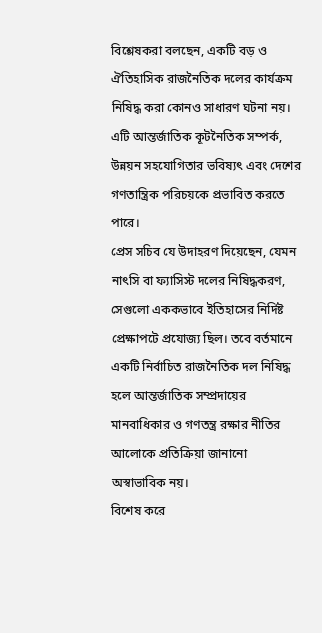বিশ্লেষকরা বলছেন, একটি বড় ও ঐতিহাসিক রাজনৈতিক দলের কার্যক্রম নিষিদ্ধ করা কোনও সাধারণ ঘটনা নয়। এটি আন্তর্জাতিক কূটনৈতিক সম্পর্ক, উন্নয়ন সহযোগিতার ভবিষ্যৎ এবং দেশের গণতান্ত্রিক পরিচয়কে প্রভাবিত করতে পারে।
প্রেস সচিব যে উদাহরণ দিয়েছেন, যেমন নাৎসি বা ফ্যাসিস্ট দলের নিষিদ্ধকরণ, সেগুলো এককভাবে ইতিহাসের নির্দিষ্ট প্রেক্ষাপটে প্রযোজ্য ছিল। তবে বর্তমানে একটি নির্বাচিত রাজনৈতিক দল নিষিদ্ধ হলে আন্তর্জাতিক সম্প্রদায়ের মানবাধিকার ও গণতন্ত্র রক্ষার নীতির আলোকে প্রতিক্রিয়া জানানো অস্বাভাবিক নয়।
বিশেষ করে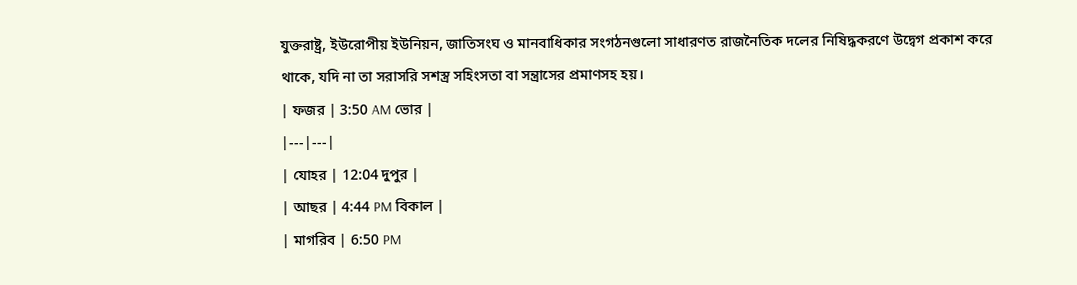যুক্তরাষ্ট্র, ইউরোপীয় ইউনিয়ন, জাতিসংঘ ও মানবাধিকার সংগঠনগুলো সাধারণত রাজনৈতিক দলের নিষিদ্ধকরণে উদ্বেগ প্রকাশ করে থাকে, যদি না তা সরাসরি সশস্ত্র সহিংসতা বা সন্ত্রাসের প্রমাণসহ হয়।
| ফজর | 3:50 AM ভোর |
|---|---|
| যোহর | 12:04 দুপুর |
| আছর | 4:44 PM বিকাল |
| মাগরিব | 6:50 PM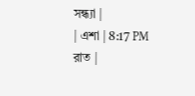সন্ধ্যা |
| এশা | 8:17 PM রাত |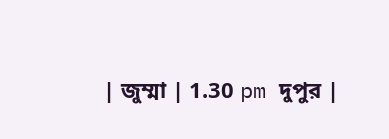| জুম্মা | 1.30 pm দুপুর |